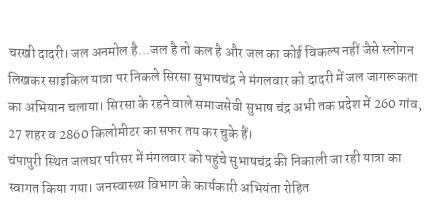चरखी दादरी। जल अनमोल है...जल है तो कल है और जल का कोई विकल्प नहीं जैसे स्लोगन लिखकर साइकिल यात्रा पर निकले सिरसा सुभाषचंद्र ने मंगलवार को दादरी में जल जागरूकता का अभियान चलाया। सिरसा के रहने वाले समाजसेवी सुभाष चंद्र अभी तक प्रदेश में 260 गांव, 27 शहर व 2860 किलोमीटर का सफर तय कर चुके हैं।
चंपापुरी स्थित जलघर परिसर में मंगलवार को पहुंचे सुभाषचंद्र की निकाली जा रही यात्रा का स्वागत किया गया। जनस्वास्थ्य विभाग के कार्यकारी अभियंता रोहित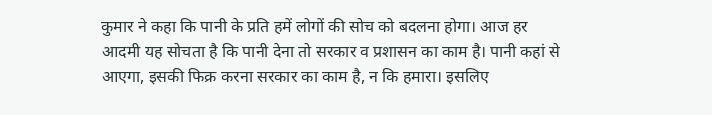कुमार ने कहा कि पानी के प्रति हमें लोगों की सोच को बदलना होगा। आज हर आदमी यह सोचता है कि पानी देना तो सरकार व प्रशासन का काम है। पानी कहां से आएगा, इसकी फिक्र करना सरकार का काम है, न कि हमारा। इसलिए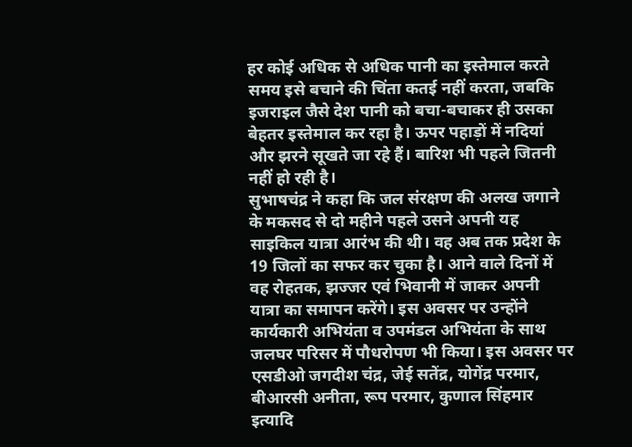हर कोई अधिक से अधिक पानी का इस्तेमाल करते समय इसे बचाने की चिंता कतई नहीं करता, जबकि इजराइल जैसे देश पानी को बचा-बचाकर ही उसका बेहतर इस्तेमाल कर रहा है। ऊपर पहाड़ों में नदियां और झरने सूखते जा रहे हैं। बारिश भी पहले जितनी नहीं हो रही है।
सुभाषचंद्र ने कहा कि जल संरक्षण की अलख जगाने के मकसद से दो महीने पहले उसने अपनी यह साइकिल यात्रा आरंभ की थी। वह अब तक प्रदेश के 19 जिलों का सफर कर चुका है। आने वाले दिनों में वह रोहतक, झज्जर एवं भिवानी में जाकर अपनी यात्रा का समापन करेंगे। इस अवसर पर उन्होंने कार्यकारी अभियंता व उपमंडल अभियंता के साथ जलघर परिसर में पौधरोपण भी किया। इस अवसर पर एसडीओ जगदीश चंद्र, जेई सतेंद्र, योगेंद्र परमार, बीआरसी अनीता, रूप परमार, कुणाल सिंहमार इत्यादि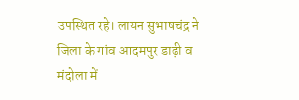उपस्थित रहे। लायन सुभाषचंद्र ने जिला के गांव आदमपुर डाढ़ी व मंदोला में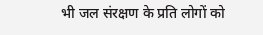भी जल संरक्षण के प्रति लोगों को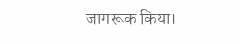जागरूक किया।